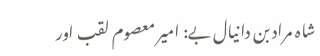شاہ مراد بن دانیال بے: امیر معصوم لقب اور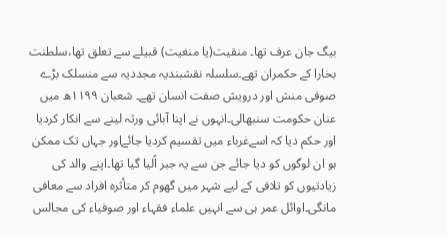بیگ جان عرف تھا۔ منقیت(یا منغیت) قبیلے سے تعلق تھا،سلطنت بخارا کے حکمران تھے۔سلسلہ نقشبندیہ مجددیہ سے منسلک بڑے صوفی منش اور درویش صفت انسان تھے۔ شعبان ۱۱۹۹ھ میں عنان حکومت سنبھالی۔انہوں نے اپنا آبائی ورثہ لینے سے انکار کردیا اور حکم دیا کہ اسےغرباء میں تقسیم کردیا جائےاور جہاں تک ممکن ہو ان لوگوں کو دیا جائے جن سے یہ جبر اًلیا گیا تھا۔اپنے والد کی زیادتیوں کو تلافی کے لیے شہر میں گھوم کر متأثرہ افراد سے معافی مانگی۔اوائل عمر ہی سے انہیں علماء فقہاء اور صوفیاء کی مجالس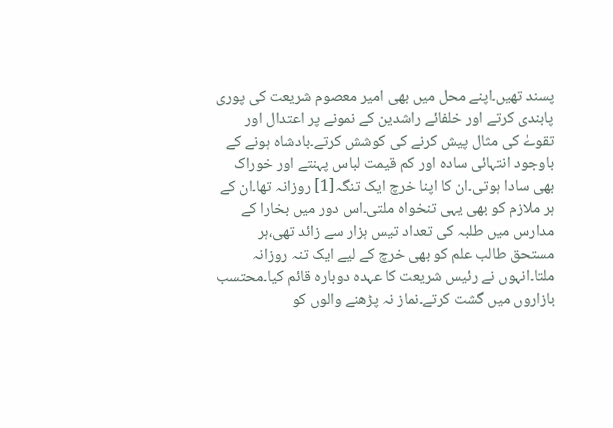پسند تھیں۔اپنے محل میں بھی امیر معصوم شریعت کی پوری پابندی کرتے اور خلفائے راشدین کے نمونے پر اعتدال اور تقوےٰ کی مثال پیش کرنے کی کوشش کرتے۔بادشاہ ہونے کے باوجود انتہائی سادہ اور کم قیمت لباس پہنتے اور خوراک بھی سادا ہوتی۔ان کا اپنا خرچ ایک تنگہ[1] روزانہ تھا۔ان کے ہر ملازم کو بھی یہی تنخواہ ملتی۔اس دور میں بخارا کے مدارس میں طلبہ کی تعداد تیس ہزار سے زائد تھی،ہر مستحق طالب علم کو بھی خرچ کے لیے ایک تنہ روزانہ ملتا۔انہوں نے رئیس شریعت کا عہدہ دوبارہ قائم کیا۔محتسب بازاروں میں گشت کرتے۔نماز نہ پڑھنے والوں کو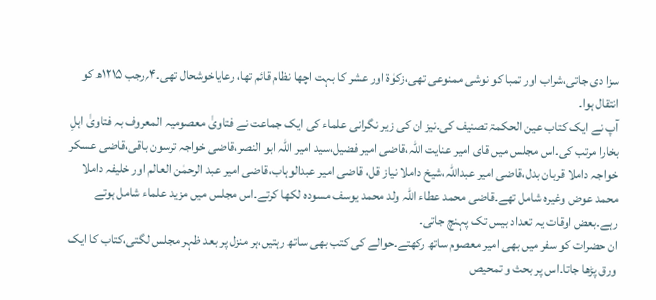سزا دی جاتی،شراب اور تمبا کو نوشی ممنوعی تھی،زکوٰۃ اور عشر کا بہت اچھا نظام قائم تھا، رعایاخوشحال تھی۔۴؍رجب ۱۲۱۵ھ کو انتقال ہوا۔
آپ نے ایک کتاب عین الحکمۃ تصنیف کی۔نیز ان کی زیر نگرانی علماء کی ایک جماعت نے فتاویٰ معصومیہ المعروف بہ فتاویٰ اہلِ بخارا مرتب کی۔اس مجلس میں قای امیر عنایت اللہ،قاضی امیر فضیل،سید امیر اللہ ابو النصر،قاضی خواجہ ترسون باقی،قاضی عسکر خواجہ داملا قربان بدل،قاضی امیر عبداللہ،شیخ داملا نیاز قل، قاضی امیر عبدالوہاب،قاضی امیر عبد الرحمٰن العالم اور خلیفہ داملا محمد عوض وغیرہ شامل تھے۔قاضی محمد عطاء اللہ ولد محمد یوسف مسودہ لکھا کرتے۔اس مجلس میں مزید علماء شامل ہوتے رہے۔بعض اوقات یہ تعداد بیس تک پہنچ جاتی۔
ان حضرات کو سفر میں بھی امیر معصوم ساتھ رکھتے۔حوالے کی کتب بھی ساتھ رہتیں،ہر منزل پر بعد ظہر مجلس لگتی،کتاب کا ایک ورق پڑھا جاتا۔اس پر بحث و تمحیص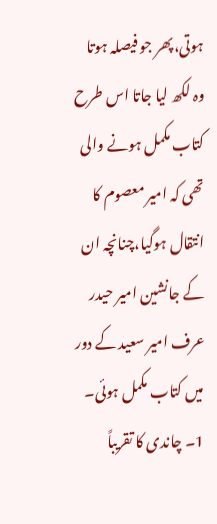ہوتی،پھر جو فیصلہ ہوتا وہ لکھ لیا جاتا اس طرح کتاب مکمل ہونے والی تھی کہ امیر معصوم کا انتقال ہوگیا،چنانچہ ان کے جانشین امیر حیدر عرف امیر سعید کے دور میں کتاب مکمل ہوئی۔
1۔ چاندی کا تقریباً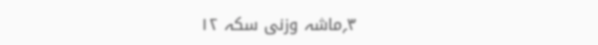۳؍ماشہ وزنی سکہ ۱۲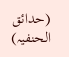(حدائق الحنفیہ)